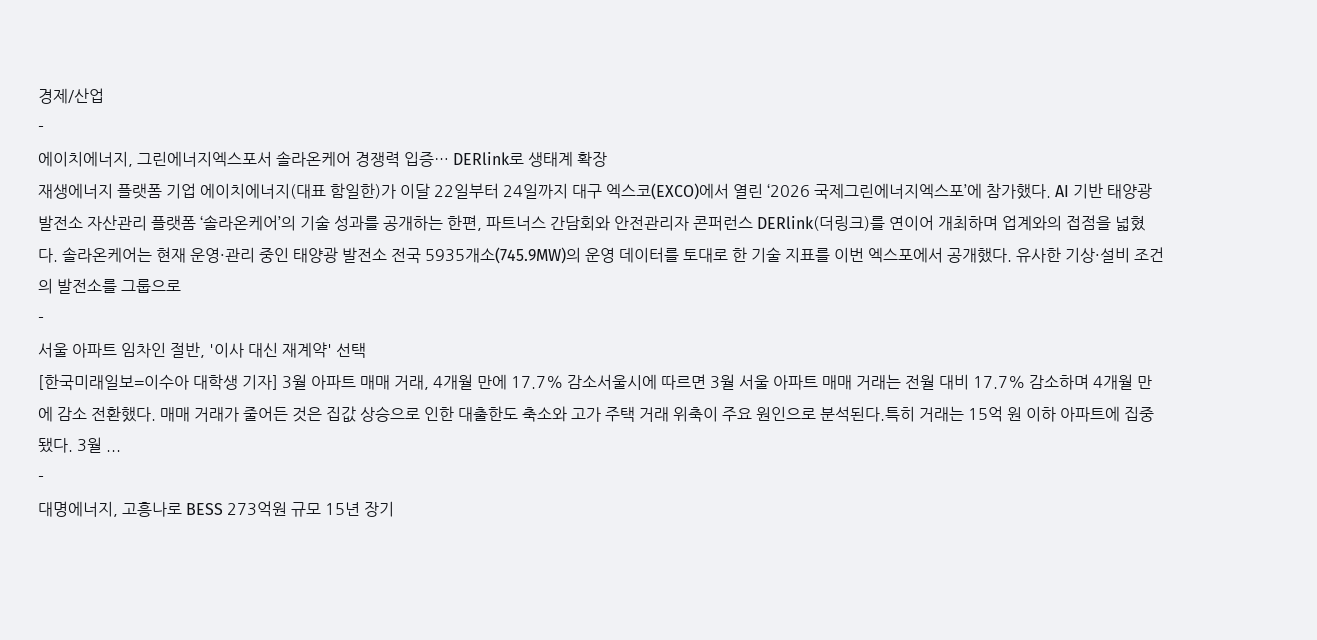경제/산업
-
에이치에너지, 그린에너지엑스포서 솔라온케어 경쟁력 입증… DERlink로 생태계 확장
재생에너지 플랫폼 기업 에이치에너지(대표 함일한)가 이달 22일부터 24일까지 대구 엑스코(EXCO)에서 열린 ‘2026 국제그린에너지엑스포’에 참가했다. AI 기반 태양광 발전소 자산관리 플랫폼 ‘솔라온케어’의 기술 성과를 공개하는 한편, 파트너스 간담회와 안전관리자 콘퍼런스 DERlink(더링크)를 연이어 개최하며 업계와의 접점을 넓혔다. 솔라온케어는 현재 운영·관리 중인 태양광 발전소 전국 5935개소(745.9MW)의 운영 데이터를 토대로 한 기술 지표를 이번 엑스포에서 공개했다. 유사한 기상·설비 조건의 발전소를 그룹으로
-
서울 아파트 임차인 절반, '이사 대신 재계약' 선택
[한국미래일보=이수아 대학생 기자] 3월 아파트 매매 거래, 4개월 만에 17.7% 감소서울시에 따르면 3월 서울 아파트 매매 거래는 전월 대비 17.7% 감소하며 4개월 만에 감소 전환했다. 매매 거래가 줄어든 것은 집값 상승으로 인한 대출한도 축소와 고가 주택 거래 위축이 주요 원인으로 분석된다.특히 거래는 15억 원 이하 아파트에 집중됐다. 3월 ...
-
대명에너지, 고흥나로 BESS 273억원 규모 15년 장기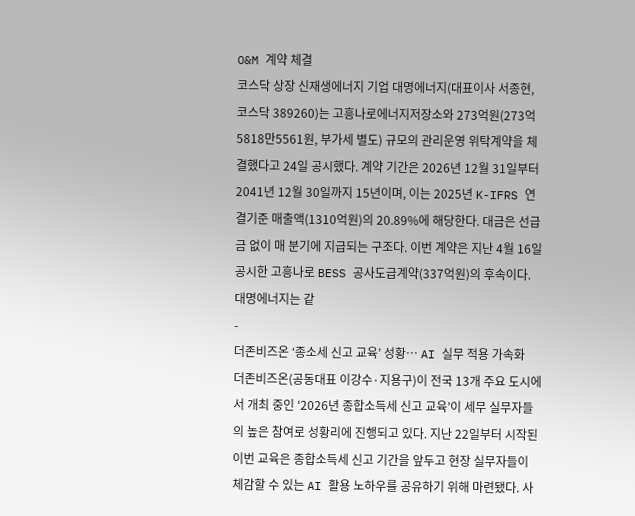O&M 계약 체결
코스닥 상장 신재생에너지 기업 대명에너지(대표이사 서종현, 코스닥 389260)는 고흥나로에너지저장소와 273억원(273억5818만5561원, 부가세 별도) 규모의 관리운영 위탁계약을 체결했다고 24일 공시했다. 계약 기간은 2026년 12월 31일부터 2041년 12월 30일까지 15년이며, 이는 2025년 K-IFRS 연결기준 매출액(1310억원)의 20.89%에 해당한다. 대금은 선급금 없이 매 분기에 지급되는 구조다. 이번 계약은 지난 4월 16일 공시한 고흥나로 BESS 공사도급계약(337억원)의 후속이다. 대명에너지는 같
-
더존비즈온 ‘종소세 신고 교육’ 성황… AI 실무 적용 가속화
더존비즈온(공동대표 이강수·지용구)이 전국 13개 주요 도시에서 개최 중인 ‘2026년 종합소득세 신고 교육’이 세무 실무자들의 높은 참여로 성황리에 진행되고 있다. 지난 22일부터 시작된 이번 교육은 종합소득세 신고 기간을 앞두고 현장 실무자들이 체감할 수 있는 AI 활용 노하우를 공유하기 위해 마련됐다. 사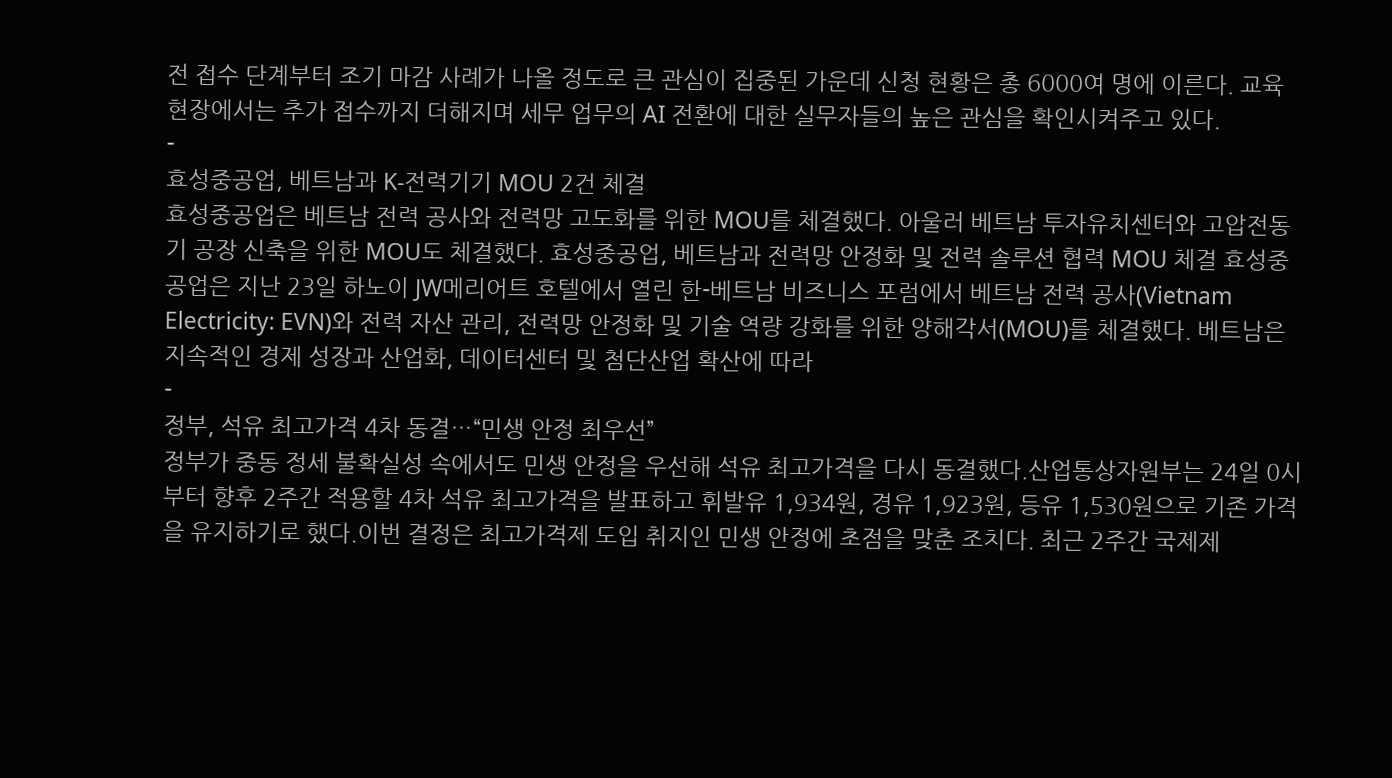전 접수 단계부터 조기 마감 사례가 나올 정도로 큰 관심이 집중된 가운데 신청 현황은 총 6000여 명에 이른다. 교육 현장에서는 추가 접수까지 더해지며 세무 업무의 AI 전환에 대한 실무자들의 높은 관심을 확인시켜주고 있다.
-
효성중공업, 베트남과 K-전력기기 MOU 2건 체결
효성중공업은 베트남 전력 공사와 전력망 고도화를 위한 MOU를 체결했다. 아울러 베트남 투자유치센터와 고압전동기 공장 신축을 위한 MOU도 체결했다. 효성중공업, 베트남과 전력망 안정화 및 전력 솔루션 협력 MOU 체결 효성중공업은 지난 23일 하노이 JW메리어트 호텔에서 열린 한-베트남 비즈니스 포럼에서 베트남 전력 공사(Vietnam Electricity: EVN)와 전력 자산 관리, 전력망 안정화 및 기술 역량 강화를 위한 양해각서(MOU)를 체결했다. 베트남은 지속적인 경제 성장과 산업화, 데이터센터 및 첨단산업 확산에 따라
-
정부, 석유 최고가격 4차 동결…“민생 안정 최우선”
정부가 중동 정세 불확실성 속에서도 민생 안정을 우선해 석유 최고가격을 다시 동결했다.산업통상자원부는 24일 0시부터 향후 2주간 적용할 4차 석유 최고가격을 발표하고 휘발유 1,934원, 경유 1,923원, 등유 1,530원으로 기존 가격을 유지하기로 했다.이번 결정은 최고가격제 도입 취지인 민생 안정에 초점을 맞춘 조치다. 최근 2주간 국제제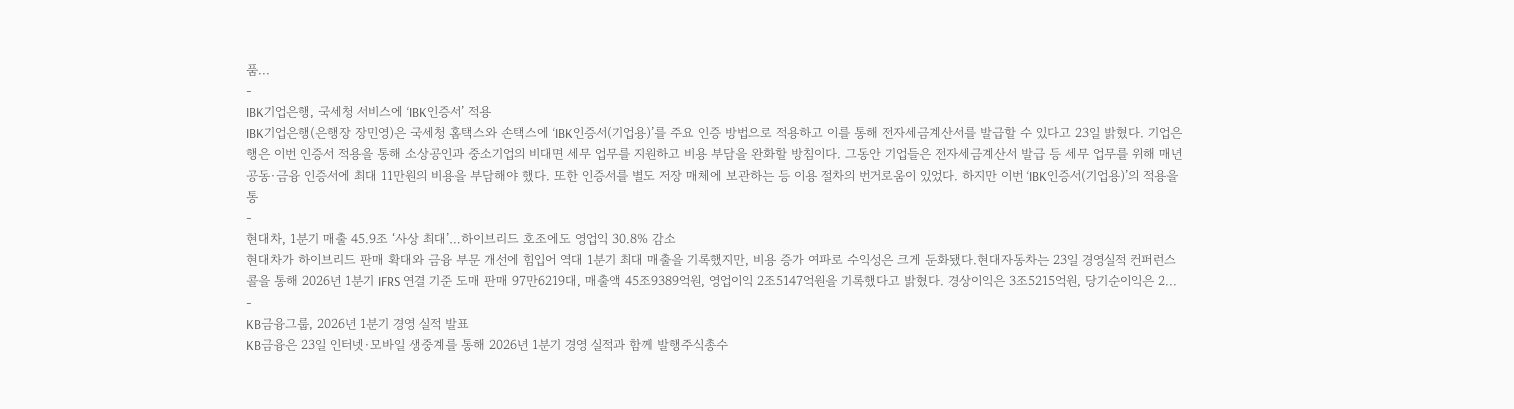품...
-
IBK기업은행, 국세청 서비스에 ‘IBK인증서’ 적용
IBK기업은행(은행장 장민영)은 국세청 홈택스와 손택스에 ‘IBK인증서(기업용)’를 주요 인증 방법으로 적용하고 이를 통해 전자세금계산서를 발급할 수 있다고 23일 밝혔다. 기업은행은 이번 인증서 적용을 통해 소상공인과 중소기업의 비대면 세무 업무를 지원하고 비용 부담을 완화할 방침이다. 그동안 기업들은 전자세금계산서 발급 등 세무 업무를 위해 매년 공동·금융 인증서에 최대 11만원의 비용을 부담해야 했다. 또한 인증서를 별도 저장 매체에 보관하는 등 이용 절차의 번거로움이 있었다. 하지만 이번 ‘IBK인증서(기업용)’의 적용을 통
-
현대차, 1분기 매출 45.9조 ‘사상 최대’…하이브리드 호조에도 영업익 30.8% 감소
현대차가 하이브리드 판매 확대와 금융 부문 개선에 힘입어 역대 1분기 최대 매출을 기록했지만, 비용 증가 여파로 수익성은 크게 둔화됐다.현대자동차는 23일 경영실적 컨퍼런스콜을 통해 2026년 1분기 IFRS 연결 기준 도매 판매 97만6219대, 매출액 45조9389억원, 영업이익 2조5147억원을 기록했다고 밝혔다. 경상이익은 3조5215억원, 당기순이익은 2...
-
KB금융그룹, 2026년 1분기 경영 실적 발표
KB금융은 23일 인터넷·모바일 생중계를 통해 2026년 1분기 경영 실적과 함께 발행주식총수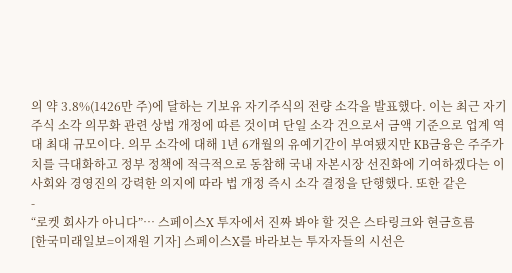의 약 3.8%(1426만 주)에 달하는 기보유 자기주식의 전량 소각을 발표했다. 이는 최근 자기주식 소각 의무화 관련 상법 개정에 따른 것이며 단일 소각 건으로서 금액 기준으로 업계 역대 최대 규모이다. 의무 소각에 대해 1년 6개월의 유예기간이 부여됐지만 KB금융은 주주가치를 극대화하고 정부 정책에 적극적으로 동참해 국내 자본시장 선진화에 기여하겠다는 이사회와 경영진의 강력한 의지에 따라 법 개정 즉시 소각 결정을 단행했다. 또한 같은
-
“로켓 회사가 아니다”… 스페이스X 투자에서 진짜 봐야 할 것은 스타링크와 현금흐름
[한국미래일보=이재원 기자] 스페이스X를 바라보는 투자자들의 시선은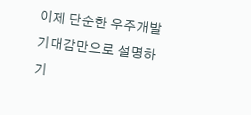이제 단순한 우주개발 기대감만으로 설명하기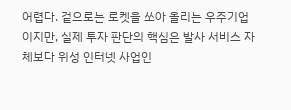어렵다. 겉으로는 로켓을 쏘아 올리는 우주기업이지만, 실제 투자 판단의 핵심은 발사 서비스 자체보다 위성 인터넷 사업인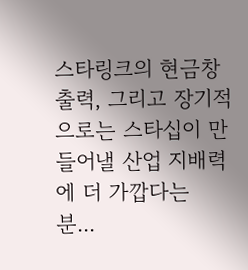스타링크의 현금창출력, 그리고 장기적으로는 스타십이 만들어낼 산업 지배력에 더 가깝다는 분...